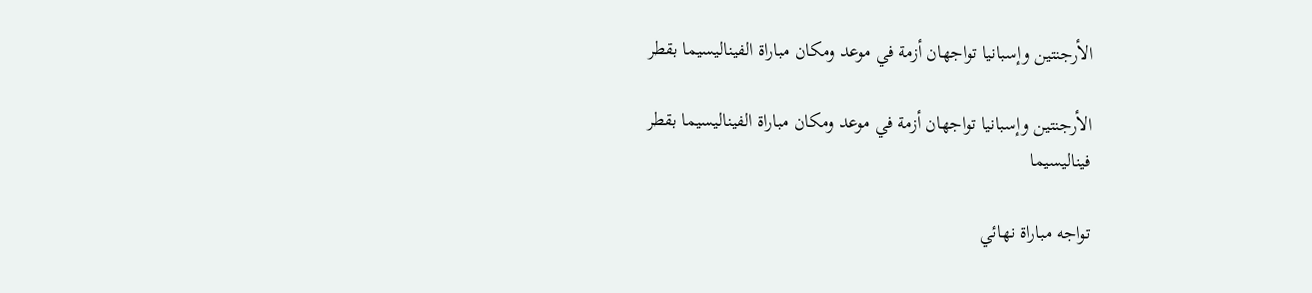الأرجنتين وإسبانيا تواجهان أزمة في موعد ومكان مباراة الفيناليسيما بقطر

الأرجنتين وإسبانيا تواجهان أزمة في موعد ومكان مباراة الفيناليسيما بقطر
فيناليسيما

تواجه مباراة نهائي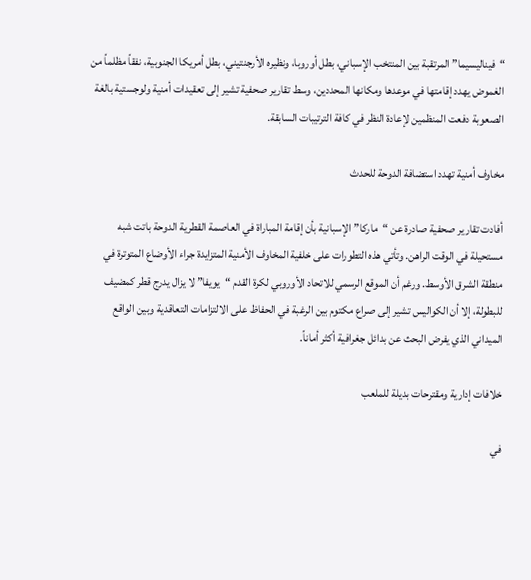“فيناليسيما” المرتقبة بين المنتخب الإسباني، بطل أوروبا، ونظيره الأرجنتيني، بطل أمريكا الجنوبية، نفقاً مظلماً من الغموض يهدد إقامتها في موعدها ومكانها المحددين، وسط تقارير صحفية تشير إلى تعقيدات أمنية ولوجستية بالغة الصعوبة دفعت المنظمين لإعادة النظر في كافة الترتيبات السابقة.

مخاوف أمنية تهدد استضافة الدوحة للحدث

أفادت تقارير صحفية صادرة عن “ماركا” الإسبانية بأن إقامة المباراة في العاصمة القطرية الدوحة باتت شبه مستحيلة في الوقت الراهن. وتأتي هذه التطورات على خلفية المخاوف الأمنية المتزايدة جراء الأوضاع المتوترة في منطقة الشرق الأوسط. ورغم أن الموقع الرسمي للاتحاد الأوروبي لكرة القدم “يويفا” لا يزال يدرج قطر كمضيف للبطولة، إلا أن الكواليس تشير إلى صراع مكتوم بين الرغبة في الحفاظ على الالتزامات التعاقدية وبين الواقع الميداني الذي يفرض البحث عن بدائل جغرافية أكثر أماناً.

خلافات إدارية ومقترحات بديلة للملعب

في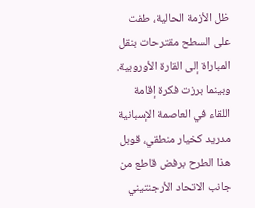ظل الأزمة الحالية، طفت على السطح مقترحات بنقل المباراة إلى القارة الأوروبية. وبينما برزت فكرة إقامة اللقاء في العاصمة الإسبانية مدريد كخيار منطقي، قوبل هذا الطرح برفض قاطع من جانب الاتحاد الأرجنتيني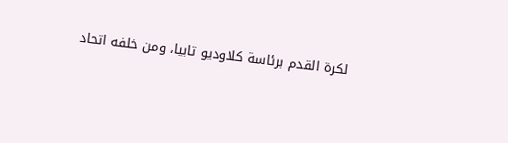لكرة القدم برئاسة كلاوديو تابيا، ومن خلفه اتحاد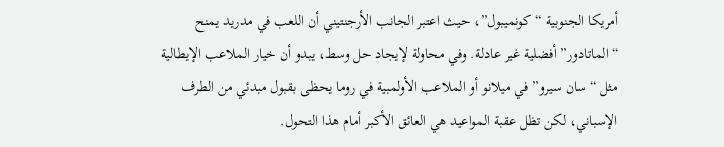أمريكا الجنوبية “كونميبول”، حيث اعتبر الجانب الأرجنتيني أن اللعب في مدريد يمنح “الماتادور” أفضلية غير عادلة. وفي محاولة لإيجاد حل وسط، يبدو أن خيار الملاعب الإيطالية مثل “سان سيرو” في ميلانو أو الملاعب الأولمبية في روما يحظى بقبول مبدئي من الطرف الإسباني، لكن تظل عقبة المواعيد هي العائق الأكبر أمام هذا التحول.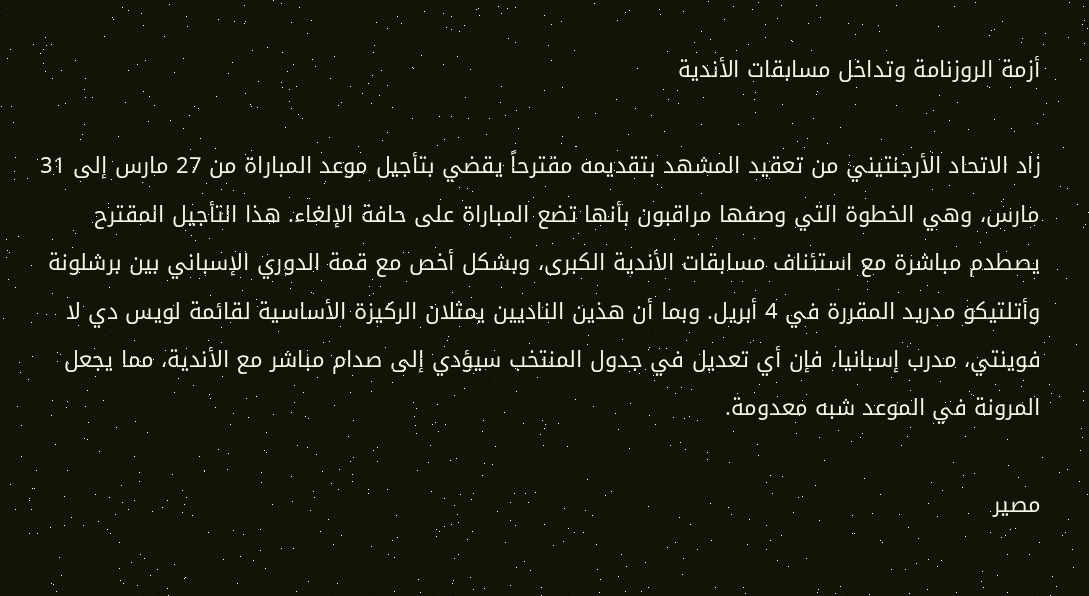أزمة الروزنامة وتداخل مسابقات الأندية

زاد الاتحاد الأرجنتيني من تعقيد المشهد بتقديمه مقترحاً يقضي بتأجيل موعد المباراة من 27 مارس إلى 31 مارس، وهي الخطوة التي وصفها مراقبون بأنها تضع المباراة على حافة الإلغاء. هذا التأجيل المقترح يصطدم مباشرة مع استئناف مسابقات الأندية الكبرى، وبشكل أخص مع قمة الدوري الإسباني بين برشلونة وأتلتيكو مدريد المقررة في 4 أبريل. وبما أن هذين الناديين يمثلان الركيزة الأساسية لقائمة لويس دي لا فوينتي، مدرب إسبانيا، فإن أي تعديل في جدول المنتخب سيؤدي إلى صدام مباشر مع الأندية، مما يجعل المرونة في الموعد شبه معدومة.

مصير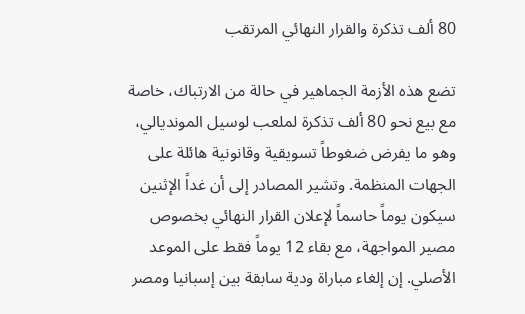80 ألف تذكرة والقرار النهائي المرتقب

تضع هذه الأزمة الجماهير في حالة من الارتباك، خاصة مع بيع نحو 80 ألف تذكرة لملعب لوسيل المونديالي، وهو ما يفرض ضغوطاً تسويقية وقانونية هائلة على الجهات المنظمة. وتشير المصادر إلى أن غداً الإثنين سيكون يوماً حاسماً لإعلان القرار النهائي بخصوص مصير المواجهة، مع بقاء 12 يوماً فقط على الموعد الأصلي. إن إلغاء مباراة ودية سابقة بين إسبانيا ومصر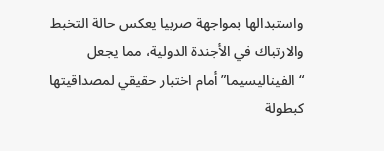واستبدالها بمواجهة صربيا يعكس حالة التخبط والارتباك في الأجندة الدولية، مما يجعل “الفيناليسيما” أمام اختبار حقيقي لمصداقيتها كبطولة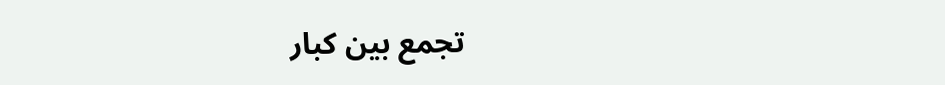تجمع بين كبار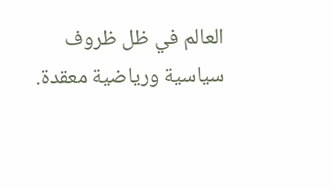العالم في ظل ظروف سياسية ورياضية معقدة.